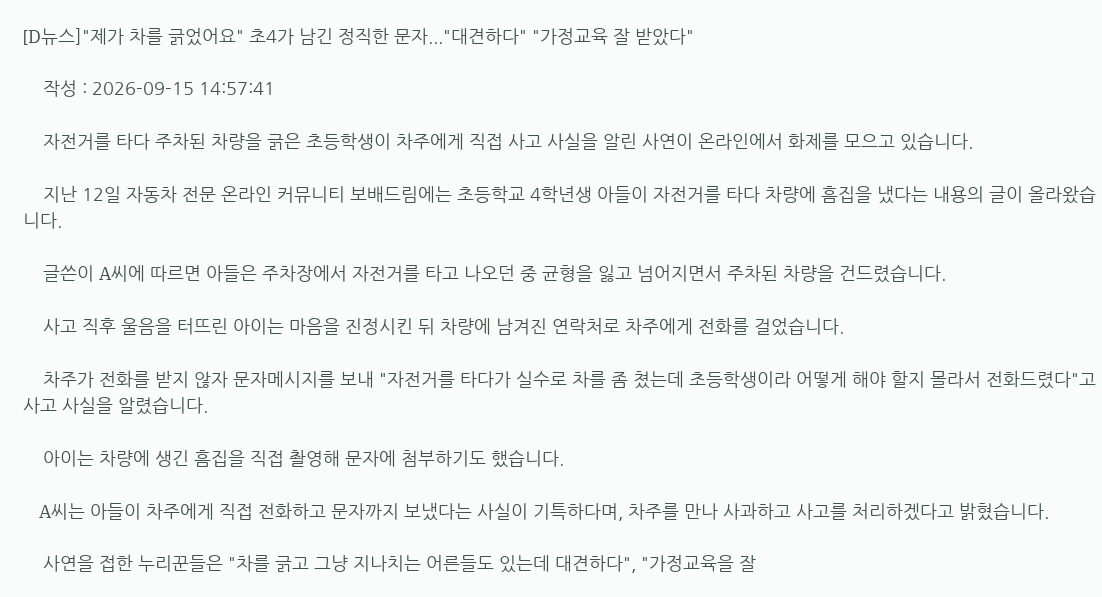[D뉴스]"제가 차를 긁었어요" 초4가 남긴 정직한 문자..."대견하다" "가정교육 잘 받았다"

    작성 : 2026-09-15 14:57:41

    자전거를 타다 주차된 차량을 긁은 초등학생이 차주에게 직접 사고 사실을 알린 사연이 온라인에서 화제를 모으고 있습니다.

    지난 12일 자동차 전문 온라인 커뮤니티 보배드림에는 초등학교 4학년생 아들이 자전거를 타다 차량에 흠집을 냈다는 내용의 글이 올라왔습니다.

    글쓴이 A씨에 따르면 아들은 주차장에서 자전거를 타고 나오던 중 균형을 잃고 넘어지면서 주차된 차량을 건드렸습니다.

    사고 직후 울음을 터뜨린 아이는 마음을 진정시킨 뒤 차량에 남겨진 연락처로 차주에게 전화를 걸었습니다.

    차주가 전화를 받지 않자 문자메시지를 보내 "자전거를 타다가 실수로 차를 좀 쳤는데 초등학생이라 어떻게 해야 할지 몰라서 전화드렸다"고 사고 사실을 알렸습니다.

    아이는 차량에 생긴 흠집을 직접 촬영해 문자에 첨부하기도 했습니다.

    A씨는 아들이 차주에게 직접 전화하고 문자까지 보냈다는 사실이 기특하다며, 차주를 만나 사과하고 사고를 처리하겠다고 밝혔습니다.

    사연을 접한 누리꾼들은 "차를 긁고 그냥 지나치는 어른들도 있는데 대견하다", "가정교육을 잘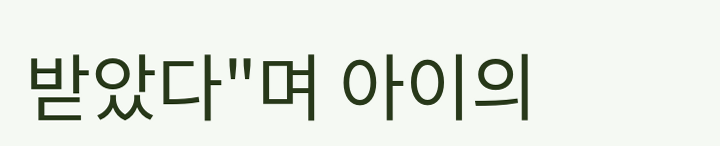받았다"며 아이의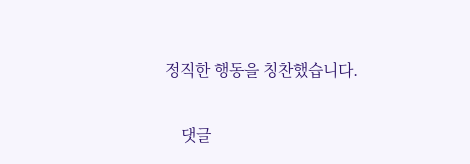정직한 행동을 칭찬했습니다.

    댓글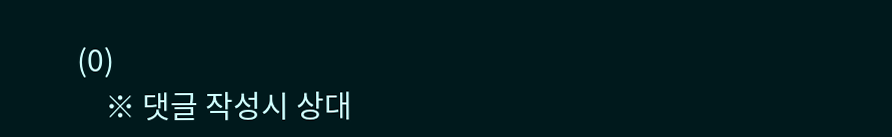(0)
    ※ 댓글 작성시 상대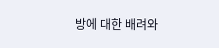방에 대한 배려와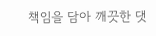책임을 담아 깨끗한 댓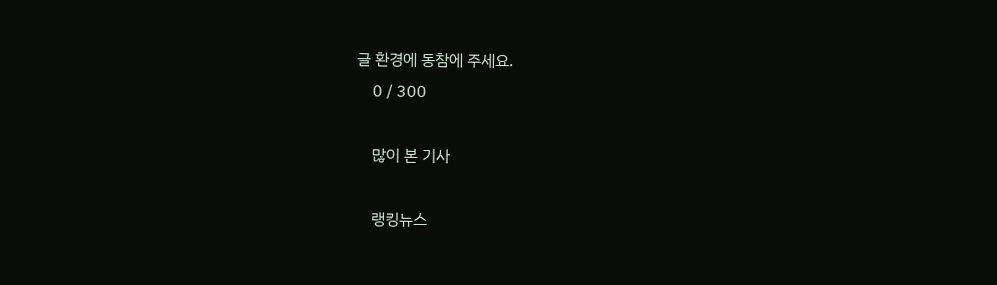글 환경에 동참에 주세요.
    0 / 300

    많이 본 기사

    랭킹뉴스